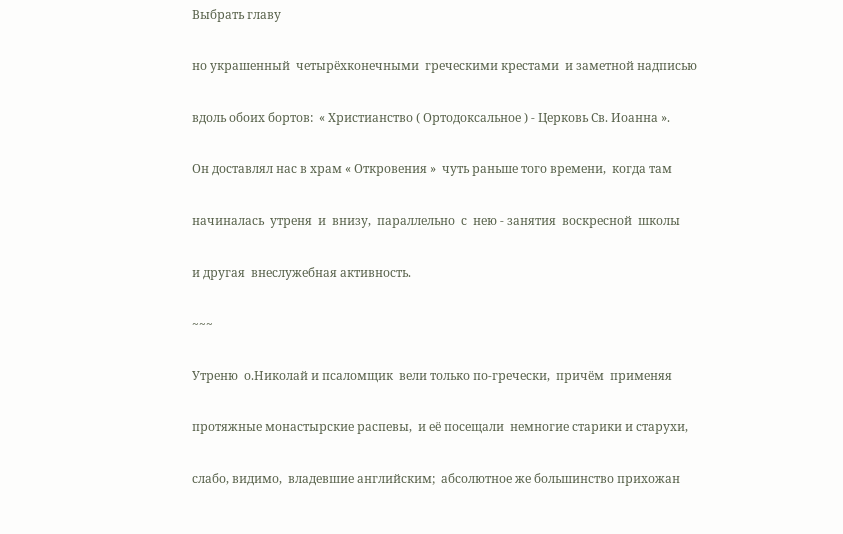Выбрать главу

но украшенный  четырёхконечными  греческими крестами  и заметной надписью

вдоль обоих бортов:  « Христианство ( Ортодоксальное ) - Церковь Св. Иоанна ».

Он доставлял нас в храм « Откровения »  чуть раньше того времени,  когда там

начиналась  утреня  и  внизу,  параллельно  с  нею - занятия  воскресной  школы

и другая  внеслужебная активность.

~~~

Утреню  о.Николай и псаломщик  вели только по-гречески,  причём  применяя

протяжные монастырские распевы,  и её посещали  немногие старики и старухи,

слабо, видимо,  владевшие английским;  абсолютное же большинство прихожан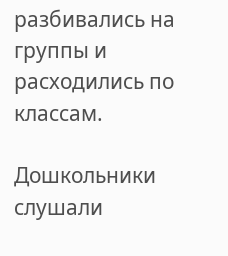разбивались на группы и расходились по классам.

Дошкольники  слушали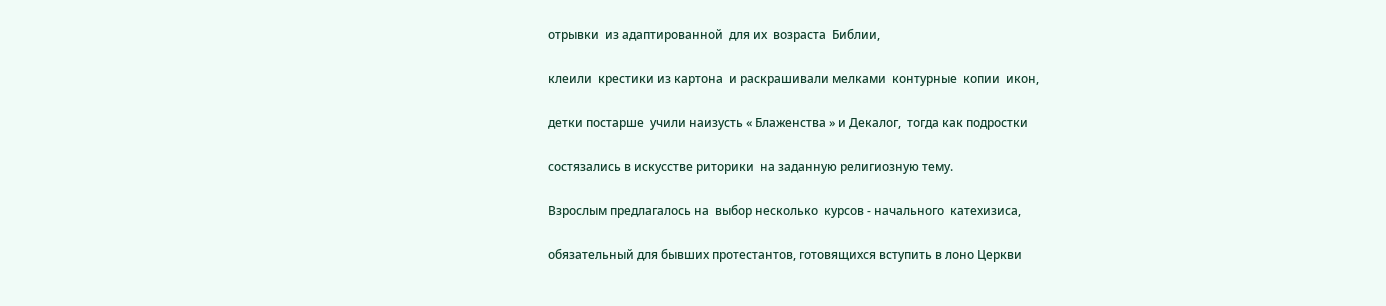отрывки  из адаптированной  для их  возраста  Библии,

клеили  крестики из картона  и раскрашивали мелками  контурные  копии  икон,

детки постарше  учили наизусть « Блаженства » и Декалог,  тогда как подростки

состязались в искусстве риторики  на заданную религиозную тему.

Взрослым предлагалось на  выбор несколько  курсов - начального  катехизиса,

обязательный для бывших протестантов, готовящихся вступить в лоно Церкви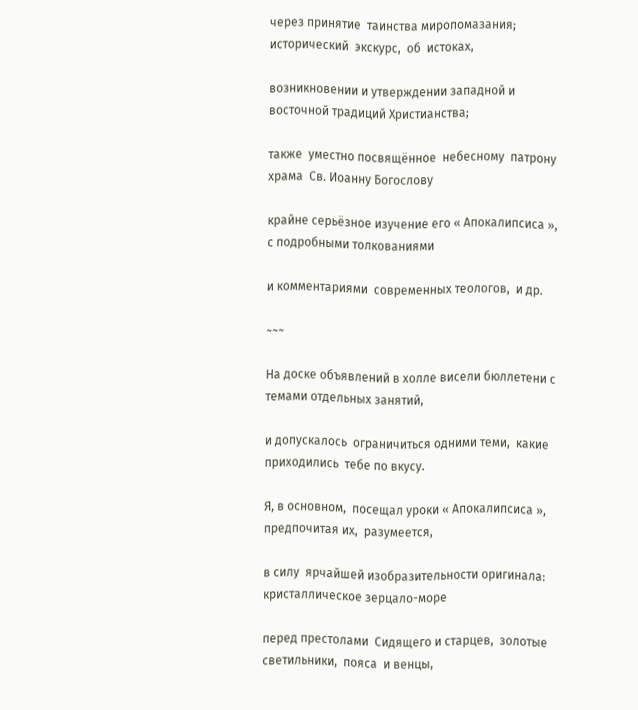через принятие  таинства миропомазания;  исторический  экскурс,  об  истоках,

возникновении и утверждении западной и восточной традиций Христианства;

также  уместно посвящённое  небесному  патрону храма  Св. Иоанну Богослову

крайне серьёзное изучение его « Апокалипсиса »,  с подробными толкованиями

и комментариями  современных теологов,  и др.

~~~

На доске объявлений в холле висели бюллетени с темами отдельных занятий,

и допускалось  ограничиться одними теми,  какие  приходились  тебе по вкусу.

Я, в основном,  посещал уроки « Апокалипсиса »,  предпочитая их,  разумеется,

в силу  ярчайшей изобразительности оригинала:  кристаллическое зерцало-море

перед престолами  Сидящего и старцев,  золотые  светильники,  пояса  и венцы,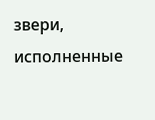звери,  исполненные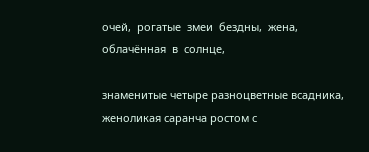очей,  рогатые  змеи  бездны,  жена,  облачённая  в  солнце,

знаменитые четыре разноцветные всадника,  женоликая саранча ростом с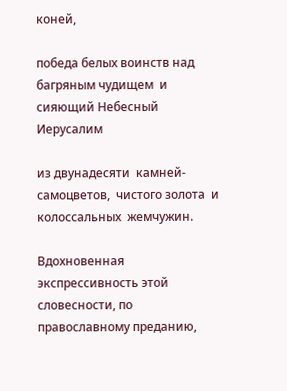коней,

победа белых воинств над багряным чудищем  и сияющий Небесный Иерусалим

из двунадесяти  камней-самоцветов,  чистого золота  и колоссальных  жемчужин.

Вдохновенная экспрессивность этой словесности, по православному преданию,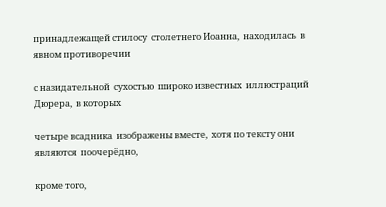принадлежащей стилосу  столетнего Иоанна,  находилась  в явном противоречии

с назидательной  сухостью  широко известных  иллюстраций Дюрера,  в которых

четыре всадника  изображены вместе,  хотя по тексту они являются  поочерёдно,

кроме того,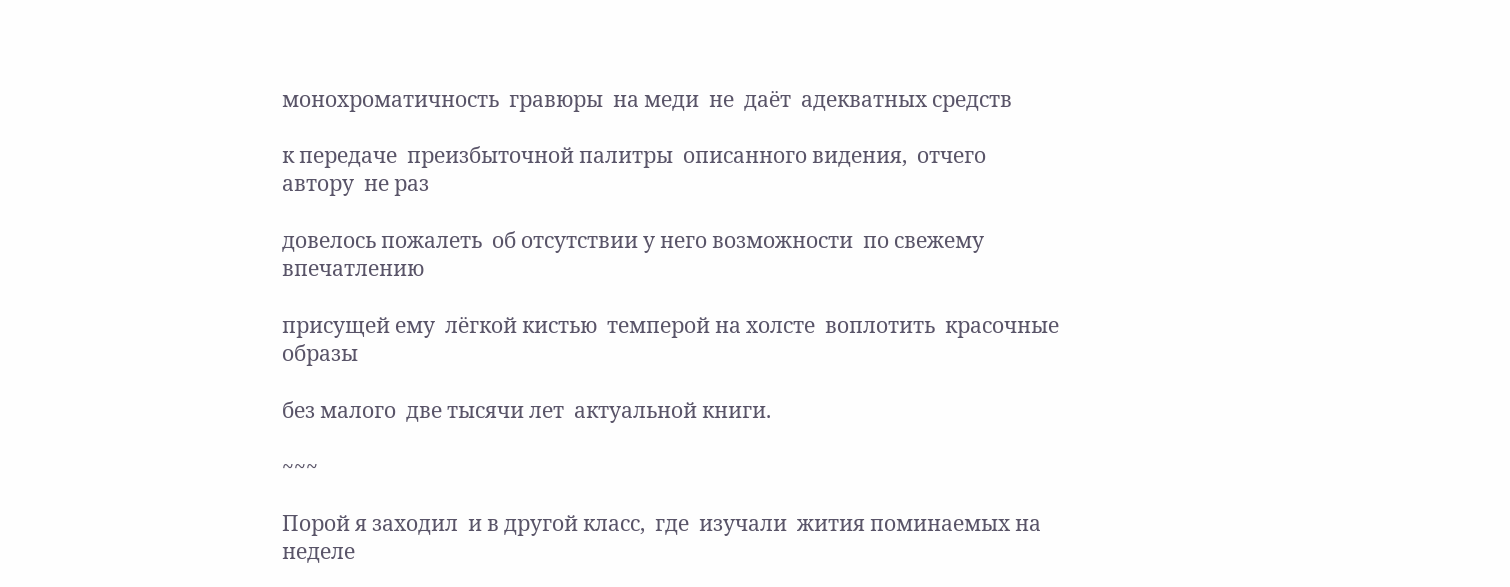монохроматичность  гравюры  на меди  не  даёт  адекватных средств

к передаче  преизбыточной палитры  описанного видения,  отчего  автору  не раз

довелось пожалеть  об отсутствии у него возможности  по свежему  впечатлению

присущей ему  лёгкой кистью  темперой на холсте  воплотить  красочные образы

без малого  две тысячи лет  актуальной книги.

~~~

Порой я заходил  и в другой класс,  где  изучали  жития поминаемых на неделе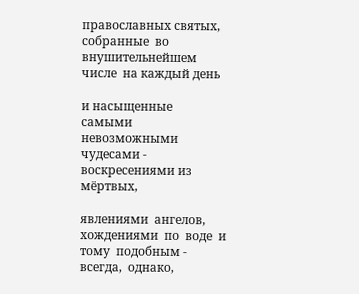православных святых,  собранные  во внушительнейшем числе  на каждый день

и насыщенные  самыми  невозможными  чудесами - воскресениями из мёртвых,

явлениями  ангелов,  хождениями  по  воде  и  тому  подобным - всегда,  однако,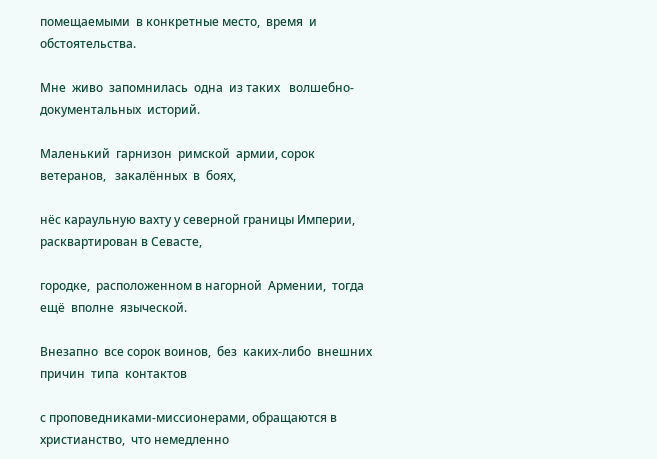помещаемыми  в конкретные место,  время  и обстоятельства.

Мне  живо  запомнилась  одна  из таких   волшебно-документальных  историй.

Маленький  гарнизон  римской  армии, сорок  ветеранов,   закалённых  в  боях,

нёс караульную вахту у северной границы Империи, расквартирован в Севасте,

городке,  расположенном в нагорной  Армении,  тогда  ещё  вполне  языческой.

Внезапно  все сорок воинов,  без  каких-либо  внешних причин  типа  контактов

с проповедниками-миссионерами, обращаются в христианство,  что немедленно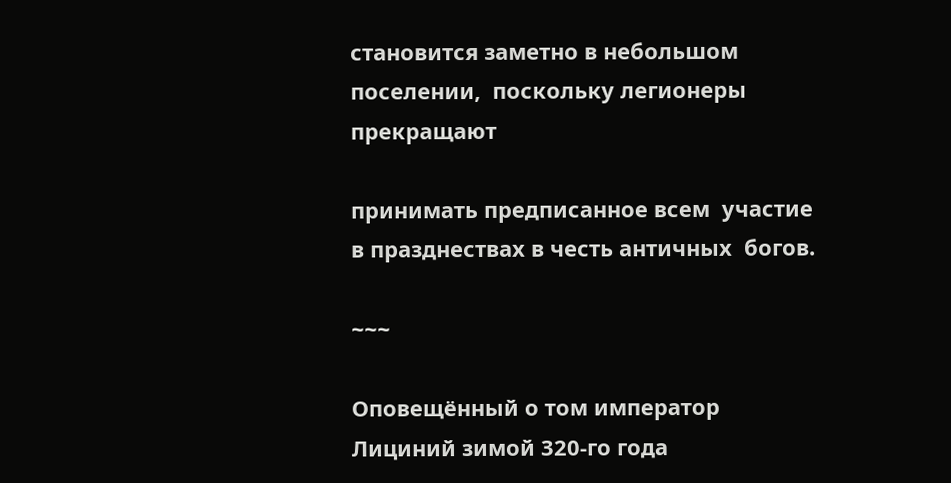становится заметно в небольшом поселении,  поскольку легионеры  прекращают

принимать предписанное всем  участие  в празднествах в честь античных  богов.

~~~

Оповещённый о том император Лициний зимой 320-го года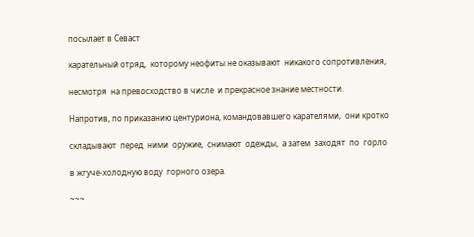посылает в Севаст

карательный отряд,  которому неофиты не оказывают  никакого сопротивления,

несмотря  на превосходство в числе  и прекрасное знание местности.

Напротив, по приказанию центуриона, командовавшего карателями,  они кротко

складывают  перед  ними  оружие,  снимают  одежды,  а затем  заходят  по  горло

в жгуче-холодную воду  горного озера.

~~~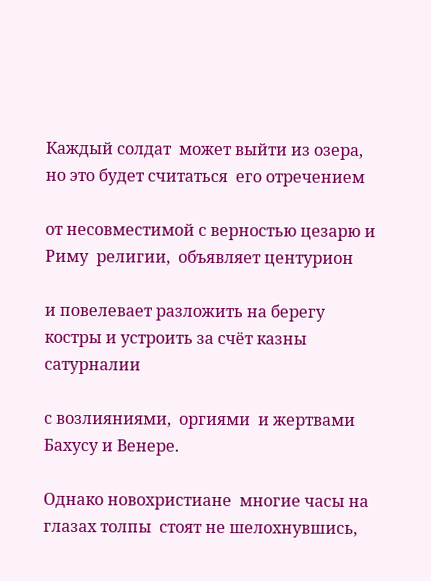Каждый солдат  может выйти из озера,  но это будет считаться  его отречением

от несовместимой с верностью цезарю и Риму  религии,  объявляет центурион

и повелевает разложить на берегу костры и устроить за счёт казны сатурналии

с возлияниями,  оргиями  и жертвами  Бахусу и Венере.

Однако новохристиане  многие часы на глазах толпы  стоят не шелохнувшись,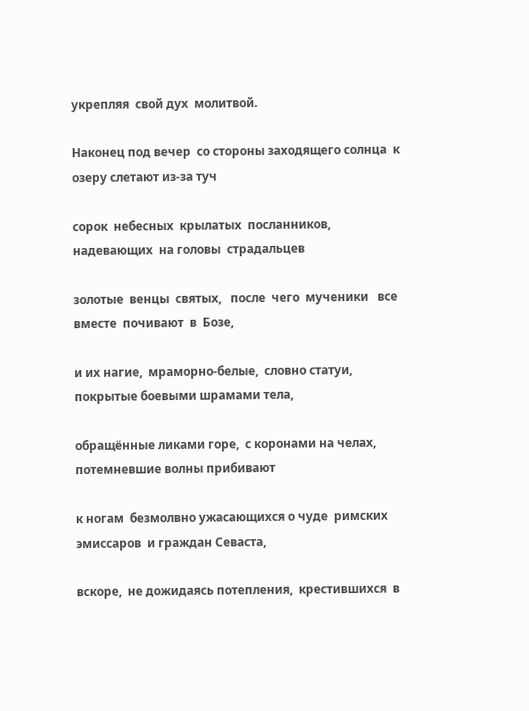укрепляя  свой дух  молитвой.

Наконец под вечер  со стороны заходящего солнца  к озеру слетают из-за туч

сорок  небесных  крылатых  посланников,  надевающих  на головы  страдальцев

золотые  венцы  святых,   после  чего  мученики   все  вместе  почивают  в  Бозе,

и их нагие,  мраморно-белые,  словно статуи,  покрытые боевыми шрамами тела,

обращённые ликами горе,  с коронами на челах,  потемневшие волны прибивают

к ногам  безмолвно ужасающихся о чуде  римских эмиссаров  и граждан Севаста,

вскоре,  не дожидаясь потепления,  крестившихся  в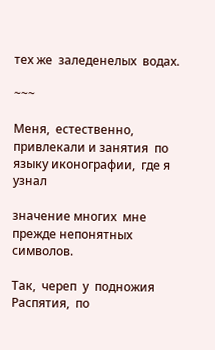тех же  заледенелых  водах.

~~~

Меня,  естественно,  привлекали и занятия  по языку иконографии,  где я узнал

значение многих  мне прежде непонятных символов.

Так,  череп  у  подножия  Распятия,  по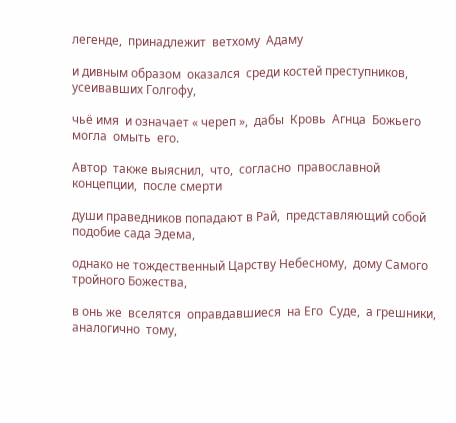легенде,  принадлежит  ветхому  Адаму

и дивным образом  оказался  среди костей преступников,  усеивавших Голгофу,

чьё имя  и означает « череп »,  дабы  Кровь  Агнца  Божьего  могла  омыть  его.

Автор  также выяснил,  что,  согласно  православной  концепции,  после смерти

души праведников попадают в Рай,  представляющий собой подобие сада Эдема,

однако не тождественный Царству Небесному,  дому Самого тройного Божества,

в онь же  вселятся  оправдавшиеся  на Его  Суде,  а грешники,  аналогично  тому,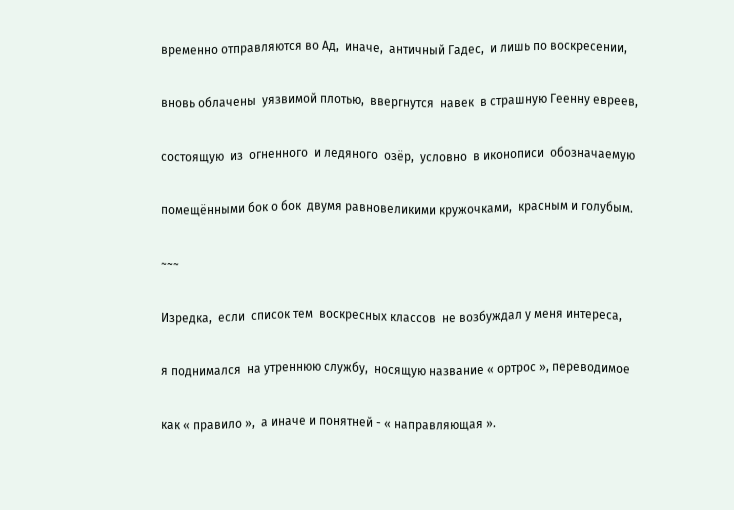временно отправляются во Ад,  иначе,  античный Гадес,  и лишь по воскресении,

вновь облачены  уязвимой плотью,  ввергнутся  навек  в страшную Геенну евреев,

состоящую  из  огненного  и ледяного  озёр,  условно  в иконописи  обозначаемую

помещёнными бок о бок  двумя равновеликими кружочками,  красным и голубым.

~~~

Изредка,  если  список тем  воскресных классов  не возбуждал у меня интереса,

я поднимался  на утреннюю службу,  носящую название « ортрос », переводимое

как « правило »,  а иначе и понятней - « направляющая ».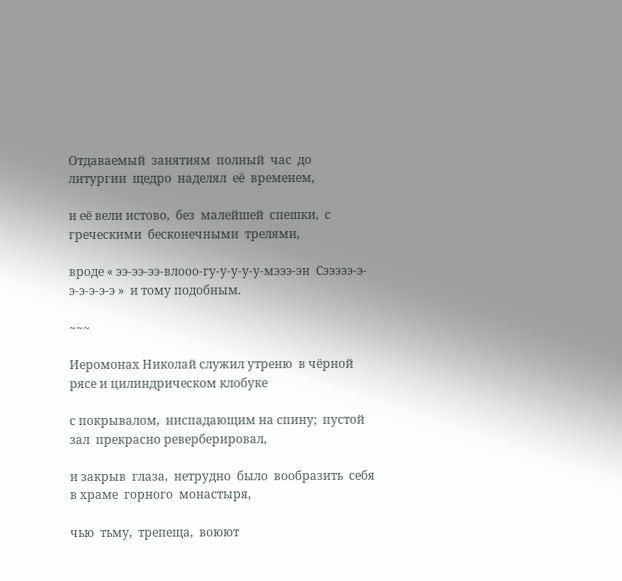Отдаваемый  занятиям  полный  час  до  литургии  щедро  наделял  её  временем,

и её вели истово,  без  малейшей  спешки,  с греческими  бесконечными  трелями,

вроде « ээ-ээ-ээ-влооо-гу-у-у-у-у-мэээ-эн  Сэээээ-э-э-э-э-э-э »  и тому подобным.

~~~

Иеромонах Николай служил утреню  в чёрной рясе и цилиндрическом клобуке

с покрывалом,  ниспадающим на спину;  пустой зал  прекрасно реверберировал,

и закрыв  глаза,  нетрудно  было  вообразить  себя  в храме  горного  монастыря,

чью  тьму,  трепеща,  воюют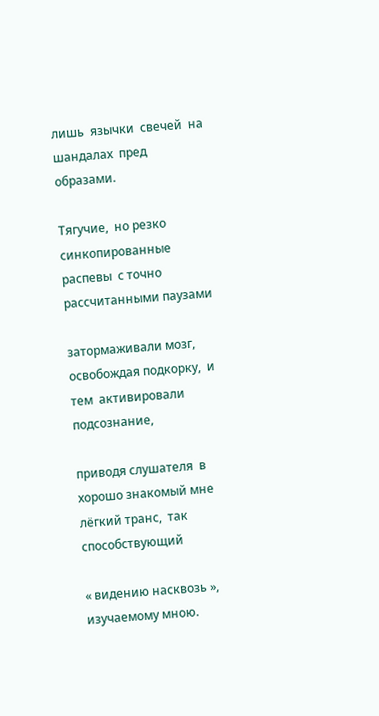лишь  язычки  свечей  на шандалах  пред образами.

Тягучие,  но резко синкопированные распевы  с точно рассчитанными паузами

затормаживали мозг,  освобождая подкорку,  и тем  активировали  подсознание,

приводя слушателя  в хорошо знакомый мне  лёгкий транс,  так способствующий

« видению насквозь »,  изучаемому мною.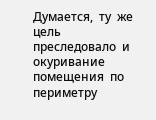Думается,  ту  же  цель  преследовало  и окуривание  помещения  по  периметру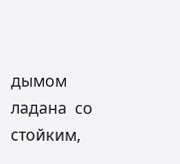дымом ладана  со стойким,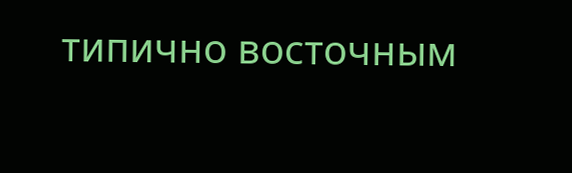типично восточным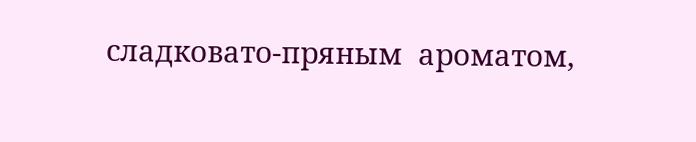сладковато-пряным  ароматом,